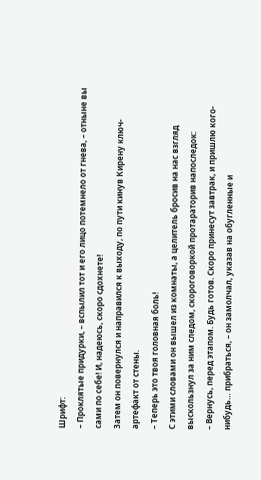Шрифт:
– Проклятые придурки, – вспылил тот и его лицо потемнело от гнева, – отныне вы сами по себе! И, надеюсь, скоро сдохнете!
Затем он повернулся и направился к выходу, по пути кинув Кирену ключ-артефакт от стены.
– Теперь это твоя головная боль!
С этими словами он вышел из комнаты, а целитель бросив на нас взгляд выскользнул за ним следом, скороговоркой протараторив напоследок:
– Вернусь, перед этапом. Будь готов. Скоро принесут завтрак, и пришлю кого-нибудь… прибраться, – он замолчал, указав на обугленные и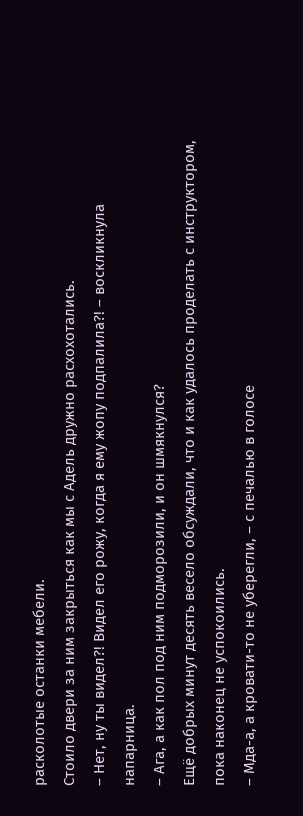расколотые останки мебели.
Стоило двери за ним закрыться как мы с Адель дружно расхохотались.
– Нет, ну ты видел?! Видел его рожу, когда я ему жопу подпалила?! – воскликнула напарница.
– Ага, а как пол под ним подморозили, и он шмякнулся?
Ещё добрых минут десять весело обсуждали, что и как удалось проделать с инструктором, пока наконец не успокоились.
– Мда-а, а кровати-то не уберегли, – с печалью в голосе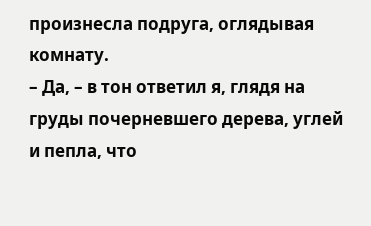произнесла подруга, оглядывая комнату.
– Да, – в тон ответил я, глядя на груды почерневшего дерева, углей и пепла, что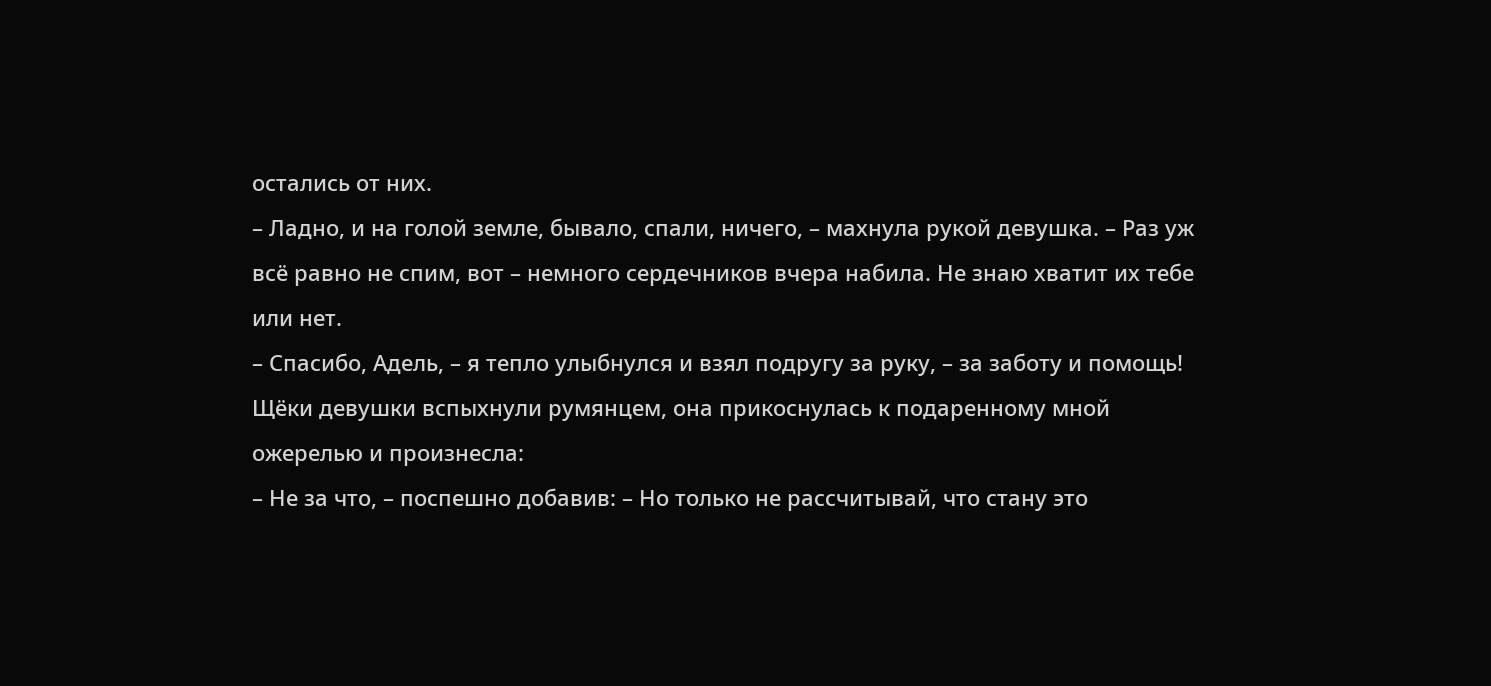остались от них.
– Ладно, и на голой земле, бывало, спали, ничего, – махнула рукой девушка. – Раз уж всё равно не спим, вот – немного сердечников вчера набила. Не знаю хватит их тебе или нет.
– Спасибо, Адель, – я тепло улыбнулся и взял подругу за руку, – за заботу и помощь!
Щёки девушки вспыхнули румянцем, она прикоснулась к подаренному мной ожерелью и произнесла:
– Не за что, – поспешно добавив: – Но только не рассчитывай, что стану это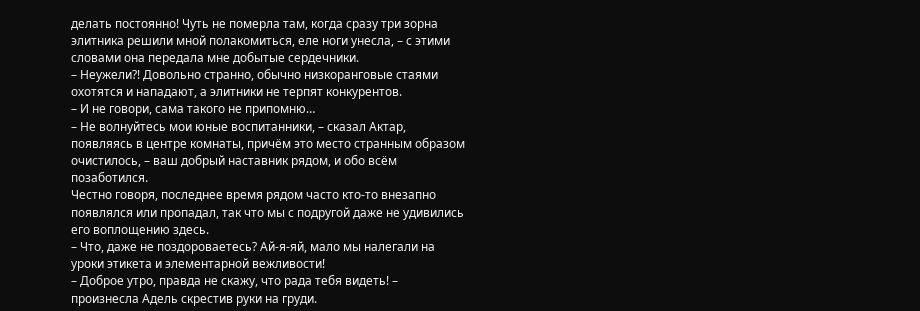делать постоянно! Чуть не померла там, когда сразу три зорна элитника решили мной полакомиться, еле ноги унесла, – с этими словами она передала мне добытые сердечники.
– Неужели?! Довольно странно, обычно низкоранговые стаями охотятся и нападают, а элитники не терпят конкурентов.
– И не говори, сама такого не припомню…
– Не волнуйтесь мои юные воспитанники, – сказал Актар, появляясь в центре комнаты, причём это место странным образом очистилось, – ваш добрый наставник рядом, и обо всём позаботился.
Честно говоря, последнее время рядом часто кто-то внезапно появлялся или пропадал, так что мы с подругой даже не удивились его воплощению здесь.
– Что, даже не поздороваетесь? Ай-я-яй, мало мы налегали на уроки этикета и элементарной вежливости!
– Доброе утро, правда не скажу, что рада тебя видеть! – произнесла Адель скрестив руки на груди.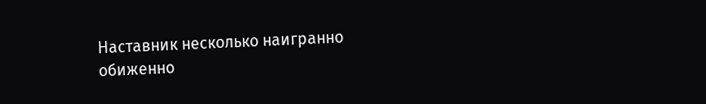Наставник несколько наигранно обиженно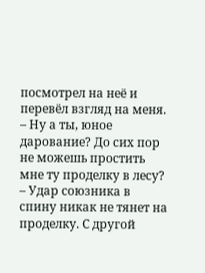посмотрел на неё и перевёл взгляд на меня.
– Ну а ты, юное дарование? До сих пор не можешь простить мне ту проделку в лесу?
– Удар союзника в спину никак не тянет на проделку. С другой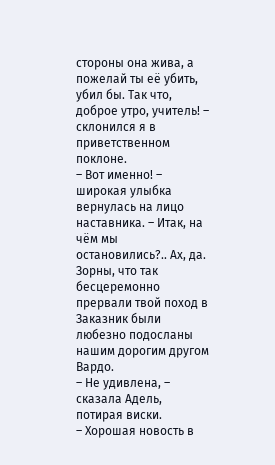стороны она жива, а пожелай ты её убить, убил бы. Так что, доброе утро, учитель! – склонился я в приветственном поклоне.
– Вот именно! – широкая улыбка вернулась на лицо наставника. – Итак, на чём мы остановились?.. Ах, да. Зорны, что так бесцеремонно прервали твой поход в Заказник были любезно подосланы нашим дорогим другом Вардо.
– Не удивлена, – сказала Адель, потирая виски.
– Хорошая новость в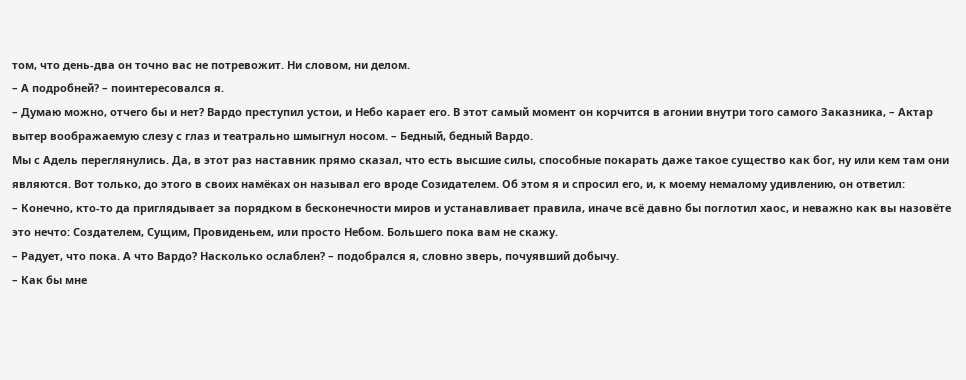том, что день-два он точно вас не потревожит. Ни словом, ни делом.
– А подробней? – поинтересовался я.
– Думаю можно, отчего бы и нет? Вардо преступил устои, и Небо карает его. В этот самый момент он корчится в агонии внутри того самого Заказника, – Актар вытер воображаемую слезу с глаз и театрально шмыгнул носом. – Бедный, бедный Вардо.
Мы с Адель переглянулись. Да, в этот раз наставник прямо сказал, что есть высшие силы, способные покарать даже такое существо как бог, ну или кем там они являются. Вот только, до этого в своих намёках он называл его вроде Созидателем. Об этом я и спросил его, и, к моему немалому удивлению, он ответил:
– Конечно, кто-то да приглядывает за порядком в бесконечности миров и устанавливает правила, иначе всё давно бы поглотил хаос, и неважно как вы назовёте это нечто: Создателем, Сущим, Провиденьем, или просто Небом. Большего пока вам не скажу.
– Радует, что пока. А что Вардо? Насколько ослаблен? – подобрался я, словно зверь, почуявший добычу.
– Как бы мне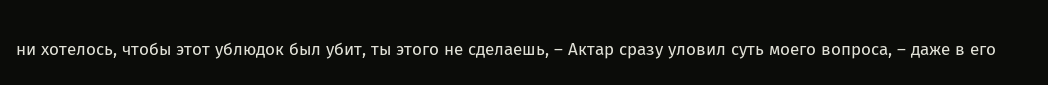ни хотелось, чтобы этот ублюдок был убит, ты этого не сделаешь, – Актар сразу уловил суть моего вопроса, – даже в его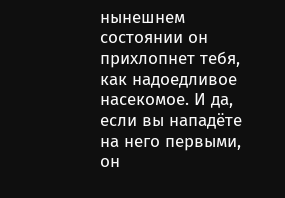нынешнем состоянии он прихлопнет тебя, как надоедливое насекомое. И да, если вы нападёте на него первыми, он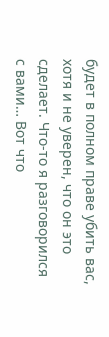будет в полном праве убить вас, хотя и не уверен, что он это сделает. Что-то я разговорился с вами… Вот что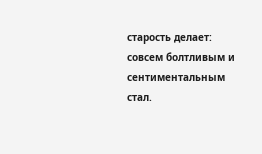старость делает: совсем болтливым и сентиментальным стал.